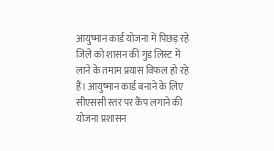आयुष्मान कार्ड योजना में पिछड़ रहे जिले को शासन की गुड लिस्ट में लाने के तमाम प्रयास विफल हो रहे हैं। आयुष्मान कार्ड बनाने के लिए सीएससी स्तर पर कैंप लगाने की योजना प्रशासन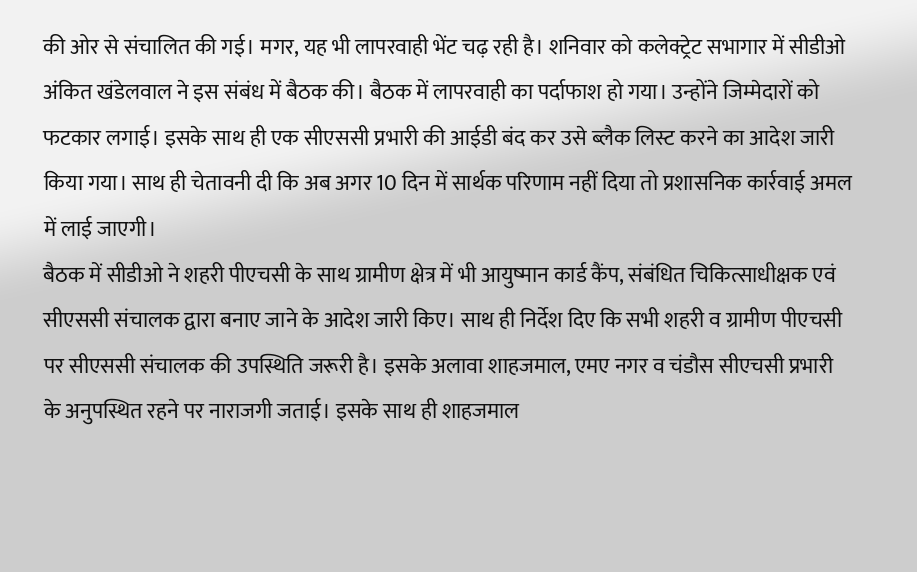की ओर से संचालित की गई। मगर, यह भी लापरवाही भेंट चढ़ रही है। शनिवार को कलेक्ट्रेट सभागार में सीडीओ अंकित खंडेलवाल ने इस संबंध में बैठक की। बैठक में लापरवाही का पर्दाफाश हो गया। उन्होंने जिम्मेदारों को फटकार लगाई। इसके साथ ही एक सीएससी प्रभारी की आईडी बंद कर उसे ब्लैक लिस्ट करने का आदेश जारी किया गया। साथ ही चेतावनी दी कि अब अगर 10 दिन में सार्थक परिणाम नहीं दिया तो प्रशासनिक कार्रवाई अमल में लाई जाएगी।
बैठक में सीडीओ ने शहरी पीएचसी के साथ ग्रामीण क्षेत्र में भी आयुष्मान कार्ड कैंप, संबंधित चिकित्साधीक्षक एवं सीएससी संचालक द्वारा बनाए जाने के आदेश जारी किए। साथ ही निर्देश दिए कि सभी शहरी व ग्रामीण पीएचसी पर सीएससी संचालक की उपस्थिति जरूरी है। इसके अलावा शाहजमाल, एमए नगर व चंडौस सीएचसी प्रभारी के अनुपस्थित रहने पर नाराजगी जताई। इसके साथ ही शाहजमाल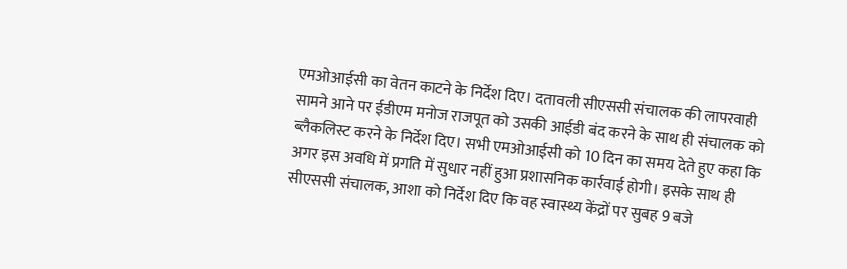एमओआईसी का वेतन काटने के निर्देश दिए। दतावली सीएससी संचालक की लापरवाही सामने आने पर ईडीएम मनोज राजपूत को उसकी आईडी बंद करने के साथ ही संचालक को ब्लैकलिस्ट करने के निर्देश दिए। सभी एमओआईसी को 10 दिन का समय देते हुए कहा कि अगर इस अवधि में प्रगति में सुधार नहीं हुआ प्रशासनिक कार्रवाई होगी। इसके साथ ही सीएससी संचालक, आशा को निर्देश दिए कि वह स्वास्थ्य केंद्रों पर सुबह 9 बजे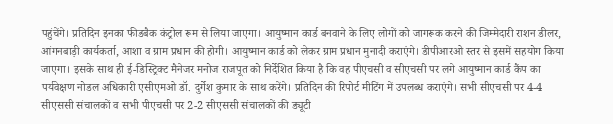पहुंचेंगे। प्रतिदिन इनका फीडबैक कंट्रोल रूम से लिया जाएगा। आयुष्मान कार्ड बनवाने के लिए लोगों को जागरूक करने की जिम्मेदारी राशन डीलर, आंगनबाड़ी कार्यकर्ता, आशा व ग्राम प्रधान की होगी। आयुष्मान कार्ड को लेकर ग्राम प्रधान मुनादी कराएंगे। डीपीआरओ स्तर से इसमें सहयोग किया जाएगा। इसके साथ ही ई-डिस्ट्रिक्ट मैनेजर मनोज राजपूत को निर्देशित किया है कि वह पीएचसी व सीएचसी पर लगे आयुष्मान कार्ड कैंप का पर्यवेक्षण नोडल अधिकारी एसीएमओ डॉ. दुर्गेश कुमार के साथ करेंगे। प्रतिदिन की रिपोर्ट मीटिंग में उपलब्ध कराएंगे। सभी सीएचसी पर 4-4 सीएससी संचालकों व सभी पीएचसी पर 2-2 सीएससी संचालकों की ड्यूटी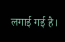लगाई गई है।